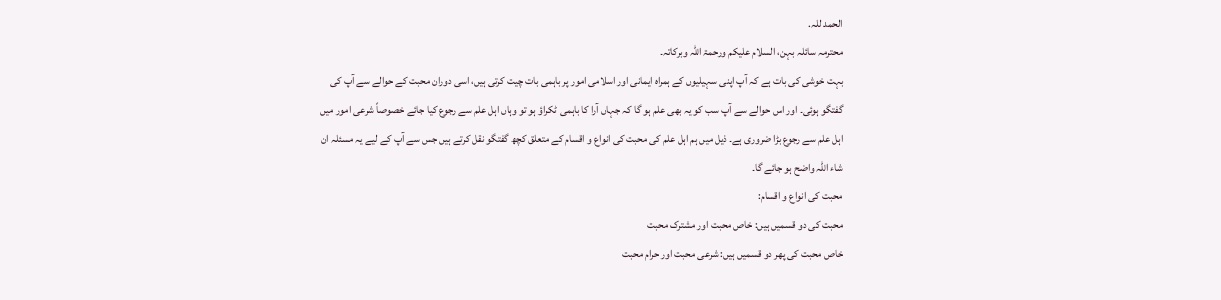الحمد للہ.
محترمہ سائلہ بہن، السلام علیکم ورحمۃ اللہ وبرکاتہ۔
بہت خوشی کی بات ہے کہ آپ اپنی سہیلیوں کے ہمراہ ایمانی اور اسلامی امور پر باہمی بات چیت کرتی ہیں، اسی دوران محبت کے حوالے سے آپ کی گفتگو ہوئی۔ اور اس حوالے سے آپ سب کو یہ بھی علم ہو گا کہ جہاں آرا کا باہمی ٹکراؤ ہو تو وہاں اہل علم سے رجوع کیا جائے خصوصاً شرعی امور میں اہل علم سے رجوع بڑا ضروری ہے۔ ذیل میں ہم اہل علم کی محبت کی انواع و اقسام کے متعلق کچھ گفتگو نقل کرتے ہیں جس سے آپ کے لیے یہ مسئلہ ان شاء اللہ واضح ہو جائے گا۔
محبت کی انواع و اقسام:
محبت کی دو قسمیں ہیں: خاص محبت اور مشترک محبت
خاص محبت کی پھر دو قسمیں ہیں: شرعی محبت اور حرام محبت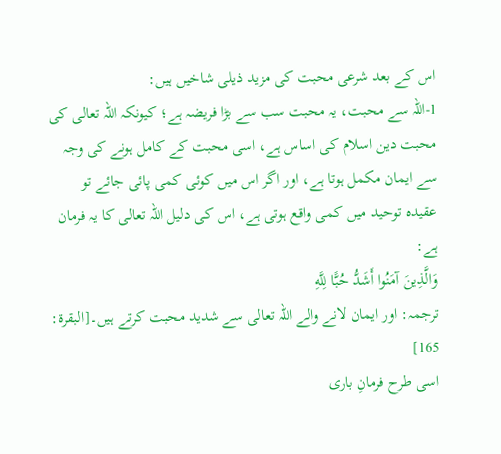اس کے بعد شرعی محبت کی مزید ذیلی شاخیں ہیں:
1-اللہ سے محبت، یہ محبت سب سے بڑا فریضہ ہے؛ کیونکہ اللہ تعالی کی محبت دین اسلام کی اساس ہے، اسی محبت کے کامل ہونے کی وجہ سے ایمان مکمل ہوتا ہے، اور اگر اس میں کوئی کمی پائی جائے تو عقیدہ توحید میں کمی واقع ہوتی ہے، اس کی دلیل اللہ تعالی کا یہ فرمان ہے:
وَالَّذِينَ آمَنُوا أَشَدُّ حُبًّا لِلَّهِ
ترجمہ: اور ایمان لانے والے اللہ تعالی سے شدید محبت کرتے ہیں۔[البقرۃ: 165]
اسی طرح فرمانِ باری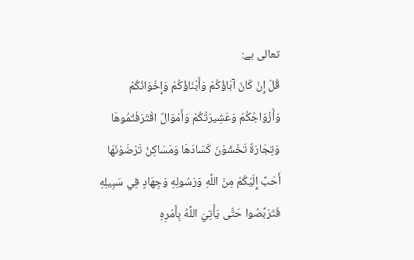تعالی ہے:
قُلْ إِنْ كَانَ آبَاؤُكُمْ وَأَبْنَاؤُكُمْ وَإِخْوَانُكُمْ وَأَزْوَاجُكُمْ وَعَشِيرَتُكُمْ وَأَمْوَالٌ اقْتَرَفْتُمُوهَا وَتِجَارَةٌ تَخْشَوْنَ كَسَادَهَا وَمَسَاكِنُ تَرْضَوْنَهَا أَحَبَّ إِلَيْكُمْ مِنْ اللَّهِ وَرَسُولِهِ وَجِهَادٍ فِي سَبِيلِهِ فَتَرَبَّصُوا حَتَّى يَأْتِيَ اللَّهُ بِأَمْرِهِ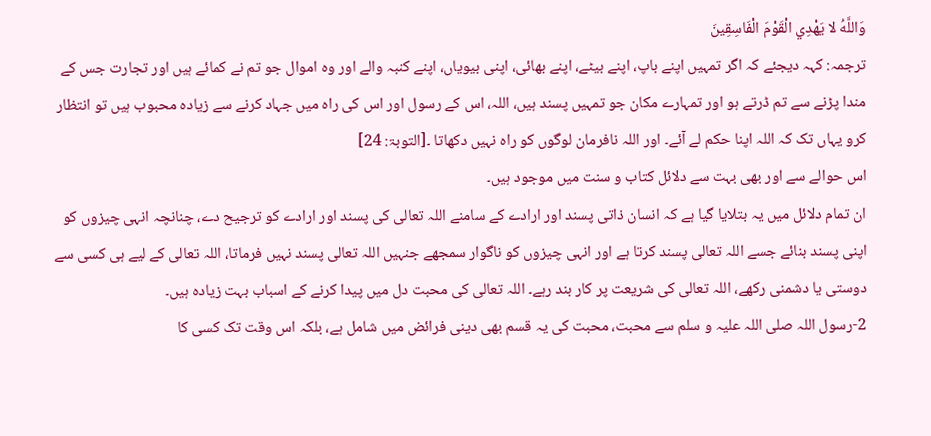وَاللَّهُ لا يَهْدِي الْقَوْمَ الْفَاسِقِينَ
ترجمہ: کہہ دیجئے کہ اگر تمہیں اپنے باپ، اپنے بیٹے، اپنے بھائی، اپنی بیویاں، اپنے کنبہ والے اور وہ اموال جو تم نے کمائے ہیں اور تجارت جس کے مندا پڑنے سے تم ڈرتے ہو اور تمہارے مکان جو تمہیں پسند ہیں، اللہ، اس کے رسول اور اس کی راہ میں جہاد کرنے سے زیادہ محبوب ہیں تو انتظار کرو یہاں تک کہ اللہ اپنا حکم لے آئے۔ اور اللہ نافرمان لوگوں کو راہ نہیں دکھاتا ۔[التوبۃ: 24]
اس حوالے سے اور بھی بہت سے دلائل کتاب و سنت میں موجود ہیں۔
ان تمام دلائل میں یہ بتلایا گیا ہے کہ انسان ذاتی پسند اور ارادے کے سامنے اللہ تعالی کی پسند اور ارادے کو ترجیح دے، چنانچہ انہی چیزوں کو اپنی پسند بنائے جسے اللہ تعالی پسند کرتا ہے اور انہی چیزوں کو ناگوار سمجھے جنہیں اللہ تعالی پسند نہیں فرماتا، اللہ تعالی کے لیے ہی کسی سے دوستی یا دشمنی رکھے، اللہ تعالی کی شریعت پر کار بند رہے۔ اللہ تعالی کی محبت دل میں پیدا کرنے کے اسباب بہت زیادہ ہیں۔
2-رسول اللہ صلی اللہ علیہ و سلم سے محبت، محبت کی یہ قسم بھی دینی فرائض میں شامل ہے، بلکہ اس وقت تک کسی کا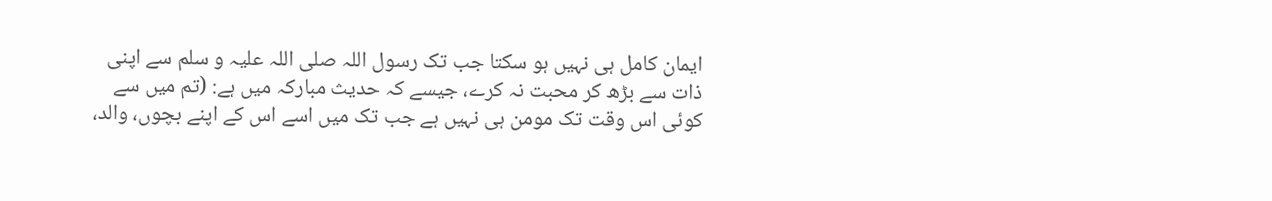ایمان کامل ہی نہیں ہو سکتا جب تک رسول اللہ صلی اللہ علیہ و سلم سے اپنی ذات سے بڑھ کر محبت نہ کرے، جیسے کہ حدیث مبارکہ میں ہے: (تم میں سے کوئی اس وقت تک مومن ہی نہیں ہے جب تک میں اسے اس کے اپنے بچوں، والد،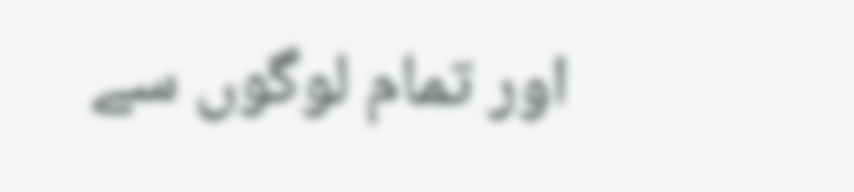اور تمام لوگوں سے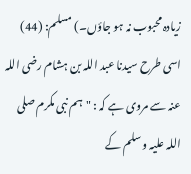زیادہ محبوب نہ ہو جاؤں۔) مسلم: (44)
اسی طرح سیدنا عبد اللہ بن ہشام رضی اللہ عنہ سے مروی ہے کہ : "ہم نبی مکرم صلی اللہ علیہ و سلم کے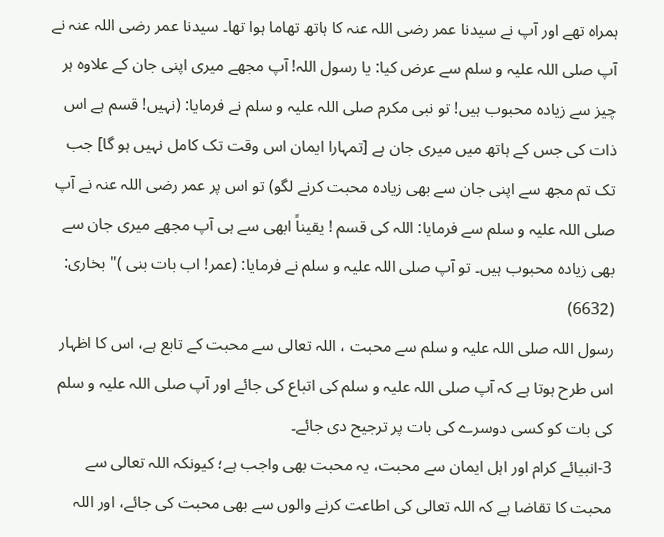ہمراہ تھے اور آپ نے سیدنا عمر رضی اللہ عنہ کا ہاتھ تھاما ہوا تھا۔ سیدنا عمر رضی اللہ عنہ نے آپ صلی اللہ علیہ و سلم سے عرض کیا: یا رسول اللہ! آپ مجھے میری اپنی جان کے علاوہ ہر چیز سے زیادہ محبوب ہیں! تو نبی مکرم صلی اللہ علیہ و سلم نے فرمایا: (نہیں! قسم ہے اس ذات کی جس کے ہاتھ میں میری جان ہے [تمہارا ایمان اس وقت تک کامل نہیں ہو گا] جب تک تم مجھ سے اپنی جان سے بھی زیادہ محبت کرنے لگو) تو اس پر عمر رضی اللہ عنہ نے آپ صلی اللہ علیہ و سلم سے فرمایا: اللہ کی قسم ! یقیناً ابھی سے ہی آپ مجھے میری جان سے بھی زیادہ محبوب ہیں۔ تو آپ صلی اللہ علیہ و سلم نے فرمایا: (عمر! اب بات بنی )" بخاری: (6632)
رسول اللہ صلی اللہ علیہ و سلم سے محبت ، اللہ تعالی سے محبت کے تابع ہے، اس کا اظہار اس طرح ہوتا ہے کہ آپ صلی اللہ علیہ و سلم کی اتباع کی جائے اور آپ صلی اللہ علیہ و سلم کی بات کو کسی دوسرے کی بات پر ترجیح دی جائے۔
3-انبیائے کرام اور اہل ایمان سے محبت، یہ محبت بھی واجب ہے؛ کیونکہ اللہ تعالی سے محبت کا تقاضا ہے کہ اللہ تعالی کی اطاعت کرنے والوں سے بھی محبت کی جائے، اور اللہ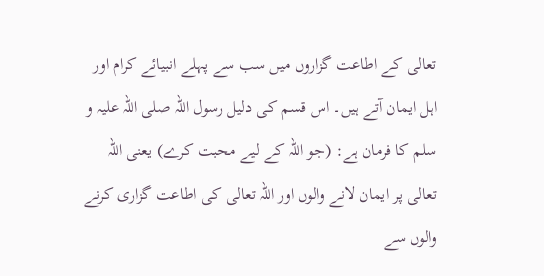تعالی کے اطاعت گزاروں میں سب سے پہلے انبیائے کرام اور اہل ایمان آتے ہیں۔ اس قسم کی دلیل رسول اللہ صلی اللہ علیہ و سلم کا فرمان ہے: (جو اللہ کے لیے محبت کرے) یعنی اللہ تعالی پر ایمان لانے والوں اور اللہ تعالی کی اطاعت گزاری کرنے والوں سے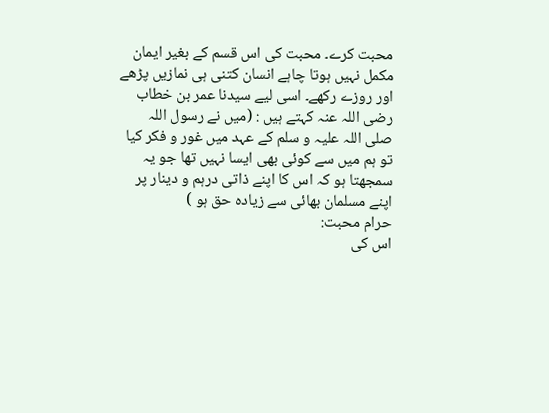محبت کرے۔ محبت کی اس قسم کے بغیر ایمان مکمل نہیں ہوتا چاہے انسان کتنی ہی نمازیں پڑھے اور روزے رکھے۔ اسی لیے سیدنا عمر بن خطاب رضی اللہ عنہ کہتے ہیں : (میں نے رسول اللہ صلی اللہ علیہ و سلم کے عہد میں غور و فکر کیا تو ہم میں سے کوئی بھی ایسا نہیں تھا جو یہ سمجھتا ہو کہ اس کا اپنے ذاتی درہم و دینار پر اپنے مسلمان بھائی سے زیادہ حق ہو )
حرام محبت:
اس کی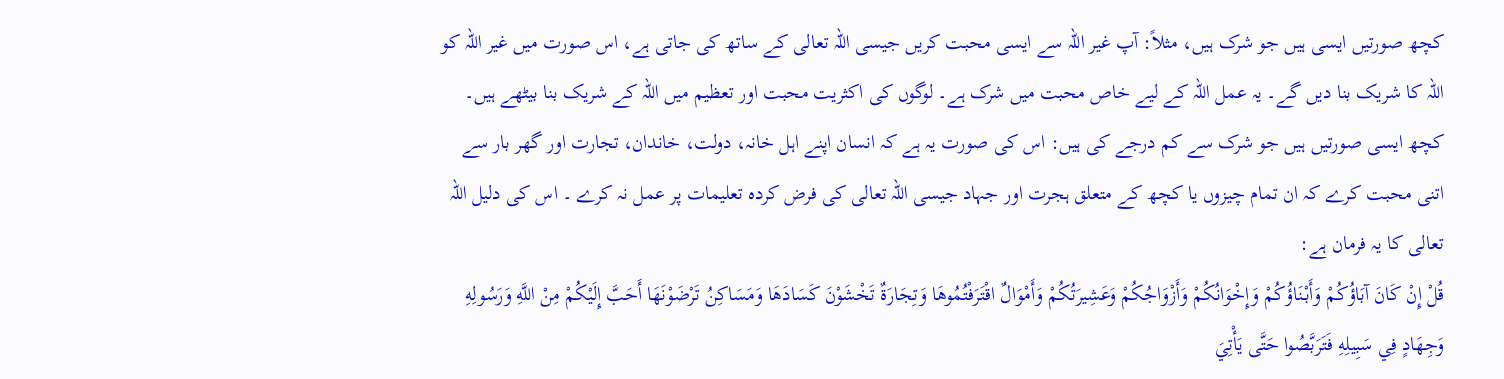کچھ صورتیں ایسی ہیں جو شرک ہیں، مثلاً: آپ غیر اللہ سے ایسی محبت کریں جیسی اللہ تعالی کے ساتھ کی جاتی ہے، اس صورت میں غیر اللہ کو اللہ کا شریک بنا دیں گے۔ یہ عمل اللہ کے لیے خاص محبت میں شرک ہے۔ لوگوں کی اکثریت محبت اور تعظیم میں اللہ کے شریک بنا بیٹھے ہیں۔
کچھ ایسی صورتیں ہیں جو شرک سے کم درجے کی ہیں: اس کی صورت یہ ہے کہ انسان اپنے اہل خانہ، دولت، خاندان، تجارت اور گھر بار سے اتنی محبت کرے کہ ان تمام چیزوں یا کچھ کے متعلق ہجرت اور جہاد جیسی اللہ تعالی کی فرض کردہ تعلیمات پر عمل نہ کرے ۔ اس کی دلیل اللہ تعالی کا یہ فرمان ہے:
قُلْ إِنْ كَانَ آبَاؤُكُمْ وَأَبْنَاؤُكُمْ وَإِخْوَانُكُمْ وَأَزْوَاجُكُمْ وَعَشِيرَتُكُمْ وَأَمْوَالٌ اقْتَرَفْتُمُوهَا وَتِجَارَةٌ تَخْشَوْنَ كَسَادَهَا وَمَسَاكِنُ تَرْضَوْنَهَا أَحَبَّ إِلَيْكُمْ مِنْ اللَّهِ وَرَسُولِهِ وَجِهَادٍ فِي سَبِيلِهِ فَتَرَبَّصُوا حَتَّى يَأْتِيَ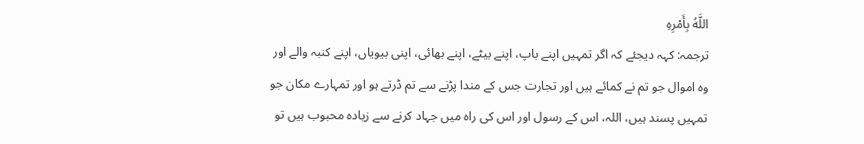اللَّهُ بِأَمْرِهِ
ترجمہ: کہہ دیجئے کہ اگر تمہیں اپنے باپ، اپنے بیٹے، اپنے بھائی، اپنی بیویاں، اپنے کنبہ والے اور وہ اموال جو تم نے کمائے ہیں اور تجارت جس کے مندا پڑنے سے تم ڈرتے ہو اور تمہارے مکان جو تمہیں پسند ہیں، اللہ، اس کے رسول اور اس کی راہ میں جہاد کرنے سے زیادہ محبوب ہیں تو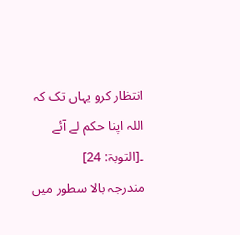انتظار کرو یہاں تک کہ اللہ اپنا حکم لے آئے ۔[التوبۃ: 24]
مندرجہ بالا سطور میں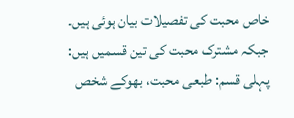خاص محبت کی تفصیلات بیان ہوئی ہیں۔
جبکہ مشترک محبت کی تین قسمیں ہیں:
پہلی قسم: طبعی محبت، بھوکے شخص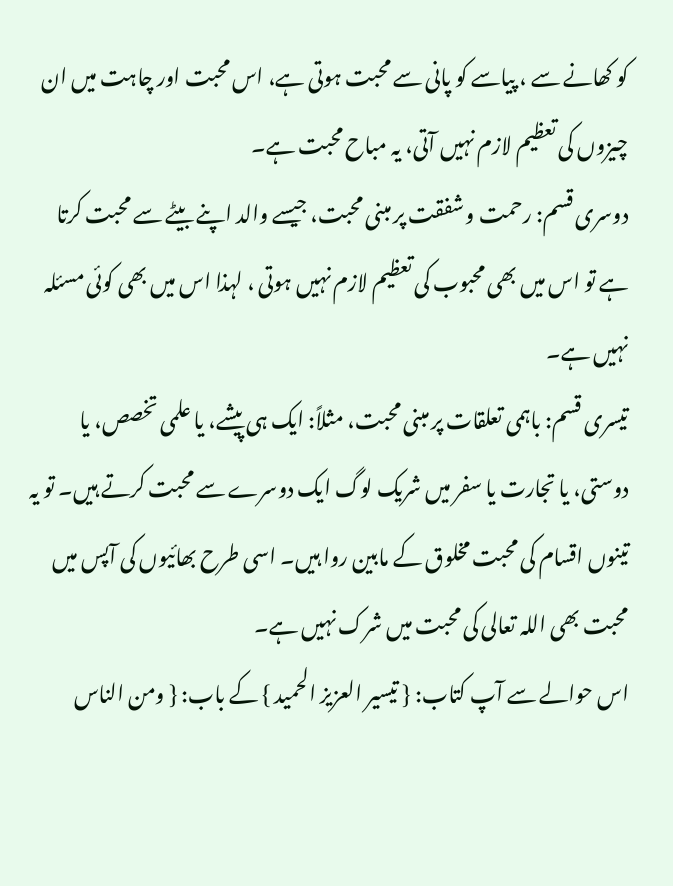کو کھانے سے ، پیاسے کو پانی سے محبت ہوتی ہے، اس محبت اور چاہت میں ان چیزوں کی تعظیم لازم نہیں آتی، یہ مباح محبت ہے۔
دوسری قسم: رحمت و شفقت پر مبنی محبت، جیسے والد اپنے بیٹے سے محبت کرتا ہے تو اس میں بھی محبوب کی تعظیم لازم نہیں ہوتی ، لہذا اس میں بھی کوئی مسئلہ نہیں ہے۔
تیسری قسم: باہمی تعلقات پر مبنی محبت، مثلاً: ایک ہی پیشے، یا علمی تخصص، یا دوستی، یا تجارت یا سفر میں شریک لوگ ایک دوسرے سے محبت کرتے ہیں۔ تو یہ تینوں اقسام کی محبت مخلوق کے مابین روا ہیں۔ اسی طرح بھائیوں کی آپس میں محبت بھی اللہ تعالی کی محبت میں شرک نہیں ہے۔
اس حوالے سے آپ کتاب: { تيسير العزيز الحميد } کے باب: { ومن الناس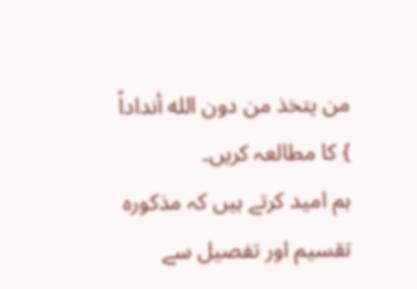من يتخذ من دون الله أنداداً } کا مطالعہ کریں۔
ہم امید کرتے ہیں کہ مذکورہ تقسیم اور تفصیل سے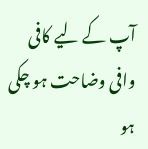آپ کے لیے کافی وافی وضاحت ہو چکی ہو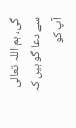گی، ہم اللہ تعالی سے دعا گو ہیں کہ آپ کو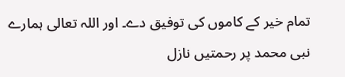تمام خیر کے کاموں کی توفیق دے۔ اور اللہ تعالی ہمارے نبی محمد پر رحمتیں نازل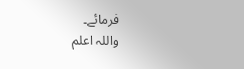فرمائے۔
واللہ اعلم